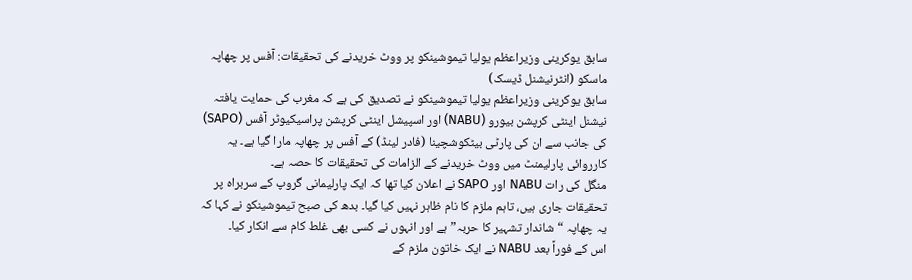سابق یوکرینی وزیراعظم یولیا تیموشینکو پر ووٹ خریدنے کی تحقیقات: آفس پر چھاپہ
ماسکو (انٹرنیشنل ڈیسک)
سابق یوکرینی وزیراعظم یولیا تیموشینکو نے تصدیق کی ہے کہ مغرب کی حمایت یافتہ نیشنل اینٹی کرپشن بیورو (NABU) اور اسپیشل اینٹی کرپشن پراسیکیوٹر آفس (SAPO) کی جانب سے ان کی پارٹی بیٹکوشچینا (فادر لینڈ) کے آفس پر چھاپہ مارا گیا ہے۔ یہ کارروائی پارلیمنٹ میں ووٹ خریدنے کے الزامات کی تحقیقات کا حصہ ہے۔
منگل کی رات NABU اور SAPO نے اعلان کیا تھا کہ ایک پارلیمانی گروپ کے سربراہ پر تحقیقات جاری ہیں، تاہم ملزم کا نام ظاہر نہیں کیا گیا۔ بدھ کی صبح تیموشینکو نے کہا کہ یہ چھاپہ “شاندار تشہیر کا حربہ” ہے اور انہوں نے کسی بھی غلط کام سے انکار کیا۔
اس کے فوراً بعد NABU نے ایک خاتون ملزم کے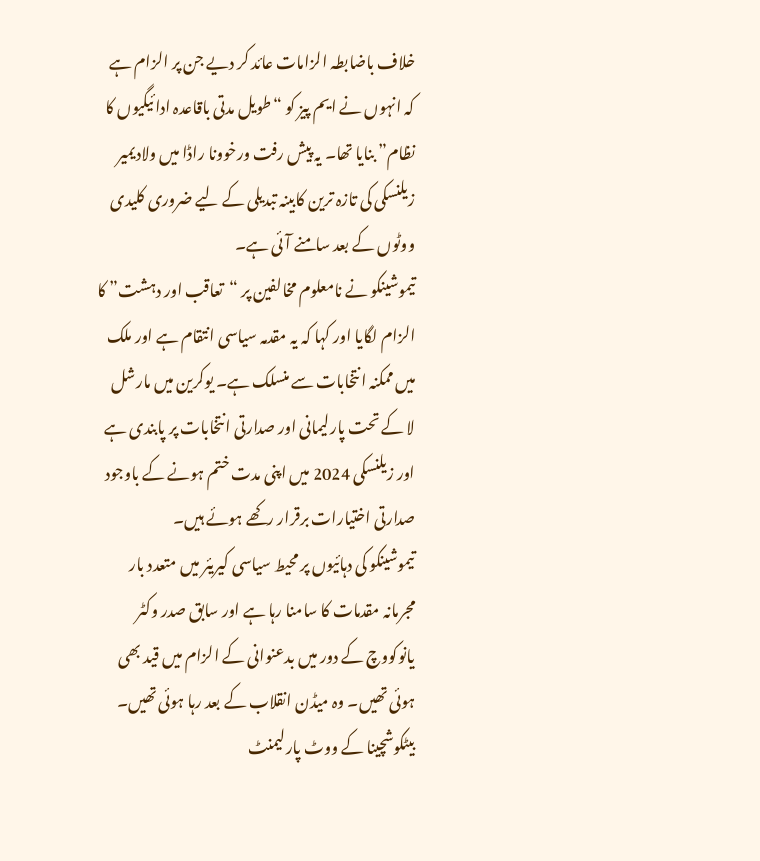خلاف باضابطہ الزامات عائد کر دیے جن پر الزام ہے کہ انہوں نے ایم پیز کو “طویل مدتی باقاعدہ ادائیگیوں کا نظام” بنایا تھا۔ یہ پیش رفت ورخوونا راڈا میں ولادیمیر زیلنسکی کی تازہ ترین کابینہ تبدیلی کے لیے ضروری کلیدی ووٹوں کے بعد سامنے آئی ہے۔
تیموشینکو نے نامعلوم مخالفین پر “تعاقب اور دہشت” کا الزام لگایا اور کہا کہ یہ مقدمہ سیاسی انتقام ہے اور ملک میں ممکنہ انتخابات سے منسلک ہے۔ یوکرین میں مارشل لا کے تحت پارلیمانی اور صدارتی انتخابات پر پابندی ہے اور زیلنسکی 2024 میں اپنی مدت ختم ہونے کے باوجود صدارتی اختیارات برقرار رکھے ہوئے ہیں۔
تیموشینکو کی دہائیوں پر محیط سیاسی کیریئر میں متعدد بار مجرمانہ مقدمات کا سامنا رہا ہے اور سابق صدر وکٹر یانوکووچ کے دور میں بدعنوانی کے الزام میں قید بھی ہوئی تھیں۔ وہ میڈن انقلاب کے بعد رہا ہوئی تھیں۔
بیٹکوشچینا کے ووٹ پارلیمنٹ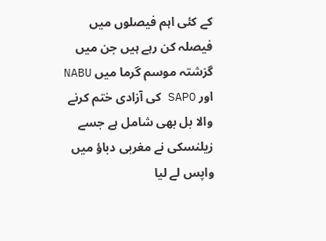کے کئی اہم فیصلوں میں فیصلہ کن رہے ہیں جن میں گزشتہ موسم گرما میں NABU اور SAPO کی آزادی ختم کرنے والا بل بھی شامل ہے جسے زیلنسکی نے مغربی دباؤ میں واپس لے لیا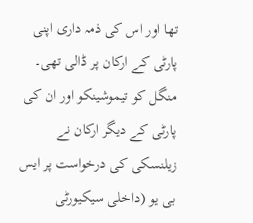تھا اور اس کی ذمہ داری اپنی پارٹی کے ارکان پر ڈالی تھی۔
منگل کو تیموشینکو اور ان کی پارٹی کے دیگر ارکان نے زیلنسکی کی درخواست پر ایس بی یو (داخلی سیکیورٹی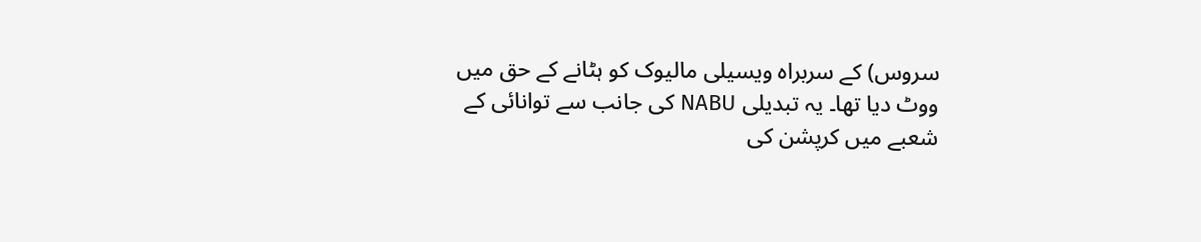سروس) کے سربراہ ویسیلی مالیوک کو ہٹانے کے حق میں ووٹ دیا تھا۔ یہ تبدیلی NABU کی جانب سے توانائی کے شعبے میں کرپشن کی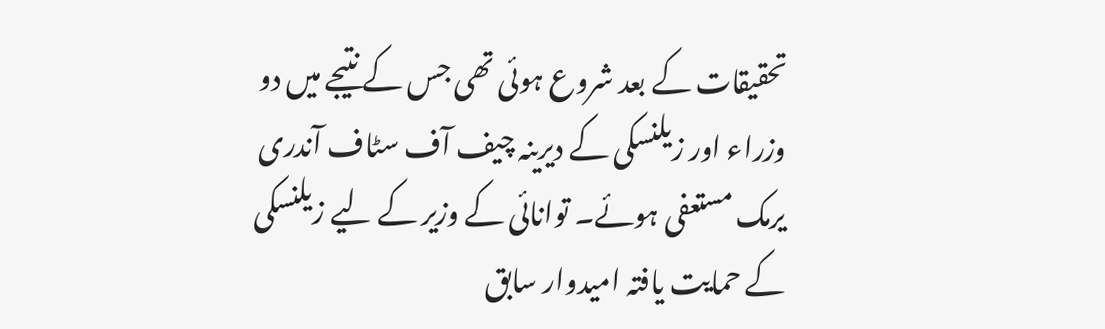تحقیقات کے بعد شروع ہوئی تھی جس کے نتیجے میں دو وزراء اور زیلنسکی کے دیرینہ چیف آف سٹاف آندری یرمک مستعفی ہوئے۔ توانائی کے وزیر کے لیے زیلنسکی کے حمایت یافتہ امیدوار سابق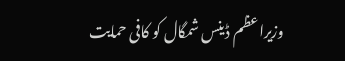وزیراعظم ڈینس شمگال کو کافی حمایت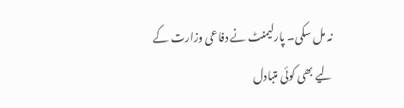نہ مل سکی۔ پارلیمنٹ نے دفاعی وزارت کے لیے بھی کوئی متبادل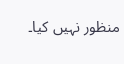منظور نہیں کیا۔